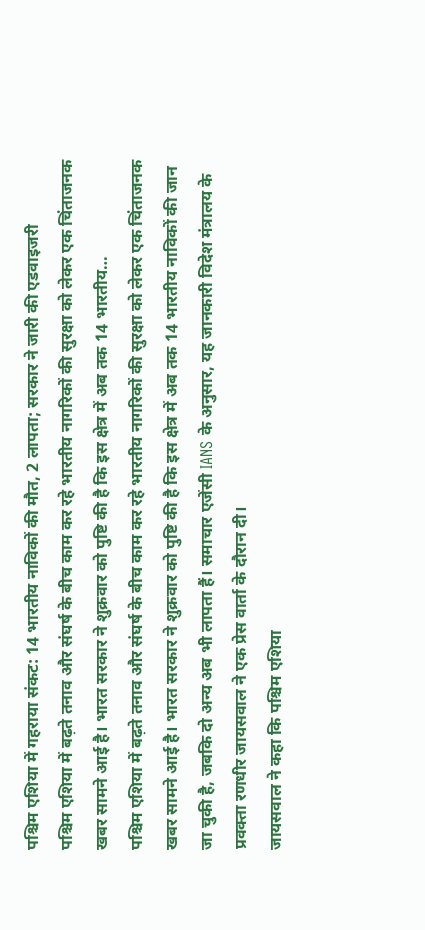पश्चिम एशिया में गहराया संकट: 14 भारतीय नाविकों की मौत, 2 लापता; सरकार ने जारी की एडवाइजरी
पश्चिम एशिया में बढ़ते तनाव और संघर्ष के बीच काम कर रहे भारतीय नागरिकों की सुरक्षा को लेकर एक चिंताजनक खबर सामने आई है। भारत सरकार ने शुक्रवार को पुष्टि की है कि इस क्षेत्र में अब तक 14 भारतीय…
पश्चिम एशिया में बढ़ते तनाव और संघर्ष के बीच काम कर रहे भारतीय नागरिकों की सुरक्षा को लेकर एक चिंताजनक खबर सामने आई है। भारत सरकार ने शुक्रवार को पुष्टि की है कि इस क्षेत्र में अब तक 14 भारतीय नाविकों की जान जा चुकी है, जबकि दो अन्य अब भी लापता हैं। समाचार एजेंसी IANS के अनुसार, यह जानकारी विदेश मंत्रालय के प्रवक्ता रणधीर जायसवाल ने एक प्रेस वार्ता के दौरान दी।
जायसवाल ने कहा कि पश्चिम एशिया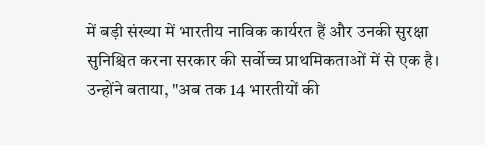में बड़ी संख्या में भारतीय नाविक कार्यरत हैं और उनकी सुरक्षा सुनिश्चित करना सरकार की सर्वोच्च प्राथमिकताओं में से एक है। उन्होंने बताया, "अब तक 14 भारतीयों की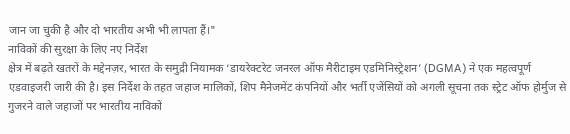जान जा चुकी है और दो भारतीय अभी भी लापता हैं।"
नाविकों की सुरक्षा के लिए नए निर्देश
क्षेत्र में बढ़ते खतरों के मद्देनज़र, भारत के समुद्री नियामक ‘डायरेक्टरेट जनरल ऑफ मैरीटाइम एडमिनिस्ट्रेशन’ (DGMA) ने एक महत्वपूर्ण एडवाइजरी जारी की है। इस निर्देश के तहत जहाज मालिकों, शिप मैनेजमेंट कंपनियों और भर्ती एजेंसियों को अगली सूचना तक स्ट्रेट ऑफ होर्मुज से गुजरने वाले जहाजों पर भारतीय नाविकों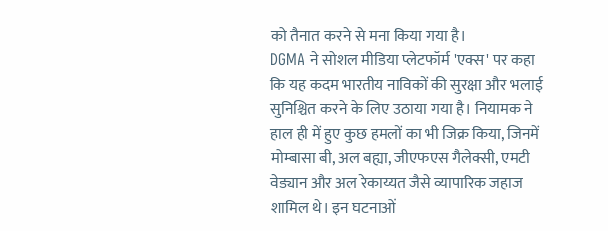को तैनात करने से मना किया गया है।
DGMA ने सोशल मीडिया प्लेटफॉर्म 'एक्स' पर कहा कि यह कदम भारतीय नाविकों की सुरक्षा और भलाई सुनिश्चित करने के लिए उठाया गया है। नियामक ने हाल ही में हुए कुछ हमलों का भी जिक्र किया, जिनमें मोम्बासा बी, अल बह्या, जीएफएस गैलेक्सी, एमटी वेड्यान और अल रेकाय्यत जैसे व्यापारिक जहाज शामिल थे। इन घटनाओं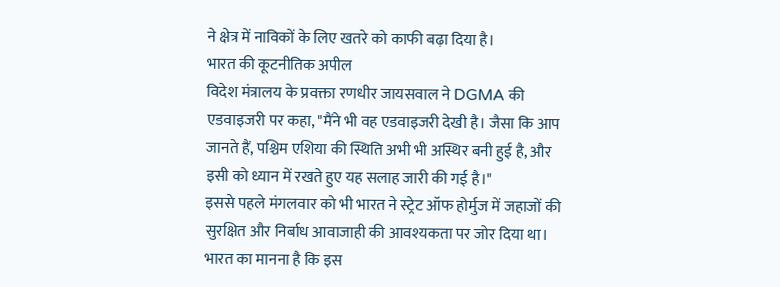ने क्षेत्र में नाविकों के लिए खतरे को काफी बढ़ा दिया है।
भारत की कूटनीतिक अपील
विदेश मंत्रालय के प्रवक्ता रणधीर जायसवाल ने DGMA की एडवाइजरी पर कहा, "मैंने भी वह एडवाइजरी देखी है। जैसा कि आप जानते हैं, पश्चिम एशिया की स्थिति अभी भी अस्थिर बनी हुई है, और इसी को ध्यान में रखते हुए यह सलाह जारी की गई है।"
इससे पहले मंगलवार को भी भारत ने स्ट्रेट ऑफ होर्मुज में जहाजों की सुरक्षित और निर्बाध आवाजाही की आवश्यकता पर जोर दिया था। भारत का मानना है कि इस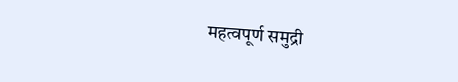महत्वपूर्ण समुद्री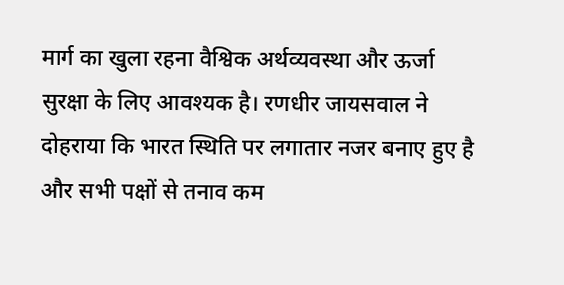मार्ग का खुला रहना वैश्विक अर्थव्यवस्था और ऊर्जा सुरक्षा के लिए आवश्यक है। रणधीर जायसवाल ने दोहराया कि भारत स्थिति पर लगातार नजर बनाए हुए है और सभी पक्षों से तनाव कम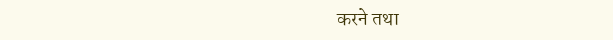करने तथा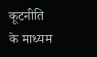कूटनीति के माध्यम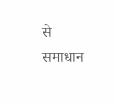से समाधान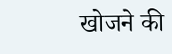खोजने की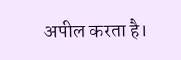अपील करता है।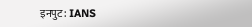इनपुट: IANS